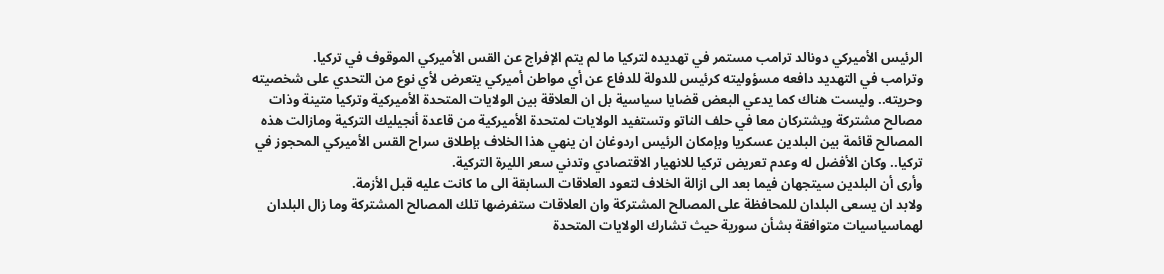الرئيس الأميركي دونالد ترامب مستمر في تهديده لتركيا ما لم يتم الإفراج عن القس الأميركي الموقوف في تركيا.
وترامب في التهديد دافعه مسؤوليته كرئيس للدولة للدفاع عن أي مواطن أميركي يتعرض لأي نوع من التحدي على شخصيته وحريته.. وليست هناك كما يدعي البعض قضايا سياسية بل ان العلاقة بين الولايات المتحدة الأميركية وتركيا متينة وذات مصالح مشتركة ويشتركان معا في حلف الناتو وتستفيد الولايات لمتحدة الأميركية من قاعدة أنجيليك التركية ومازالت هذه المصالح قائمة بين البلدين عسكريا وبإمكان الرئيس اردوغان ان ينهي هذا الخلاف بإطلاق سراح القس الأميركي المحجوز في تركيا.. وكان الأفضل له وعدم تعريض تركيا للانهيار الاقتصادي وتدني سعر الليرة التركية.
وأرى أن البلدين سيتجهان فيما بعد الى ازالة الخلاف لتعود العلاقات السابقة الى ما كانت عليه قبل الأزمة.
ولابد ان يسعى البلدان للمحافظة على المصالح المشتركة وان العلاقات ستفرضها تلك المصالح المشتركة وما زال البلدان لهماسياسيات متوافقة بشأن سورية حيث تشارك الولايات المتحدة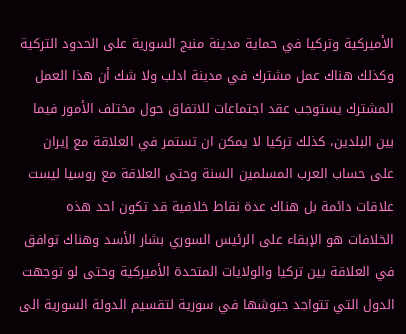الأميركية وتركيا في حماية مدينة منبج السورية على الحدود التركية وكذلك هناك عمل مشترك في مدينة ادلب ولا شك أن هذا العمل المشترك يستوجب عقد اجتماعات للاتفاق حول مختلف الأمور فيما بين البلدين، كذلك تركيا لا يمكن ان تستمر في العلاقة مع إيران على حساب العرب المسلمين السنة وحتى العلاقة مع روسيا ليست علاقات دائمة بل هناك عدة نقاط خلافية قد تكون احد هذه الخلافات هو الإبقاء على الرئيس السوري بشار الأسد وهناك توافق في العلاقة بين تركيا والولايات المتحدة الأميركية وحتى لو توجهت الدول التي تتواجد جيوشها في سورية لتقسيم الدولة السورية الى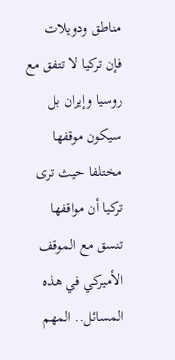مناطق ودويلات فإن تركيا لا تتفق مع روسيا وإيران بل سيكون موقفها مختلفا حيث ترى تركيا أن مواقفها تنسق مع الموقف الأميركي في هذه المسائل.. المهم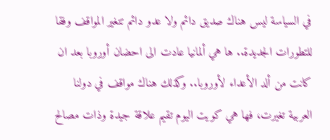في السياسة ليس هناك صديق دائم ولا عدو دائم تتغير المواقف وفقا للتطورات الجديدة.. ها هي ألمانيا عادت الى احضان أوروبا بعد ان كانت من ألد الأعداء لأوروبا.. وكذلك هناك مواقف في دولنا العربية تغيرت، فها هي كويت اليوم تقيم علاقة جيدة وذات مصالح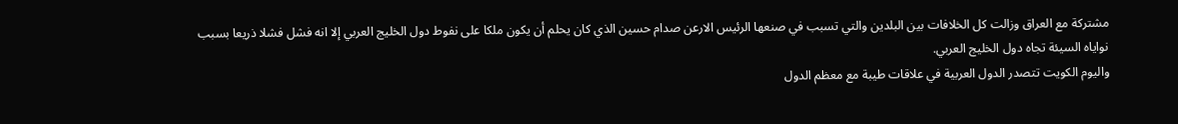مشتركة مع العراق وزالت كل الخلافات بين البلدين والتي تسبب في صنعها الرئيس الارعن صدام حسين الذي كان يحلم أن يكون ملكا على نفوط دول الخليج العربي إلا انه فشل فشلا ذريعا بسبب نواياه السيئة تجاه دول الخليج العربي.
واليوم الكويت تتصدر الدول العربية في علاقات طيبة مع معظم الدول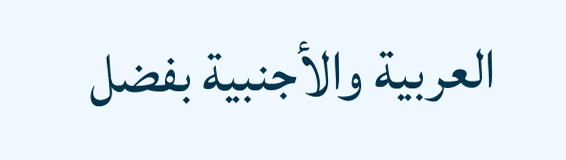العربية والأجنبية بفضل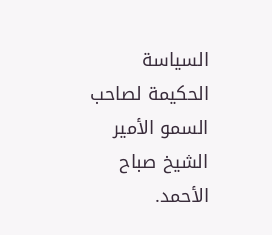السياسة الحكيمة لصاحب السمو الأمير الشيخ صباح الأحمد.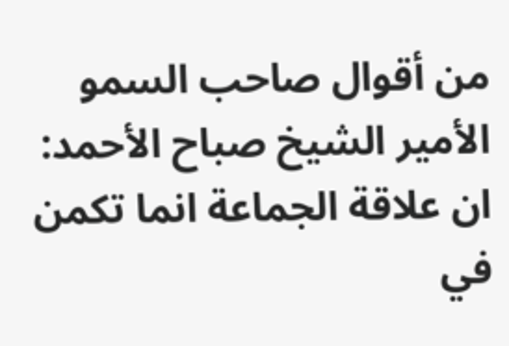من أقوال صاحب السمو الأمير الشيخ صباح الأحمد: ان علاقة الجماعة انما تكمن في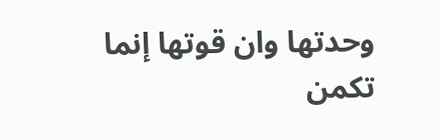وحدتها وان قوتها إنما تكمن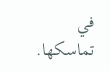في تماسكها.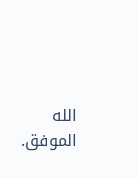الله الموفق.